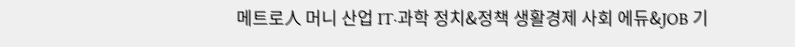메트로人 머니 산업 IT·과학 정치&정책 생활경제 사회 에듀&JOB 기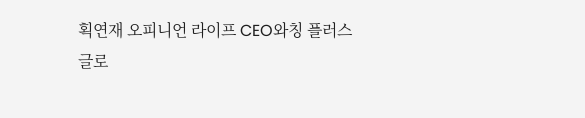획연재 오피니언 라이프 CEO와칭 플러스
글로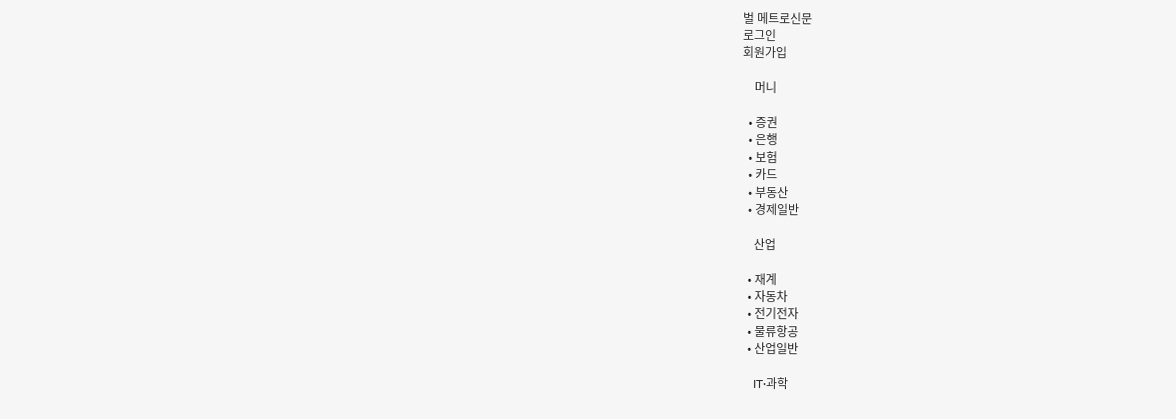벌 메트로신문
로그인
회원가입

    머니

  • 증권
  • 은행
  • 보험
  • 카드
  • 부동산
  • 경제일반

    산업

  • 재계
  • 자동차
  • 전기전자
  • 물류항공
  • 산업일반

    IT·과학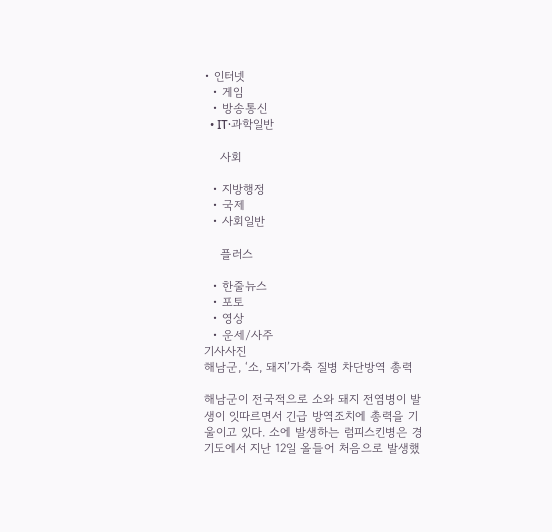• 인터넷
  • 게임
  • 방송통신
  • IT·과학일반

    사회

  • 지방행정
  • 국제
  • 사회일반

    플러스

  • 한줄뉴스
  • 포토
  • 영상
  • 운세/사주
기사사진
해남군, ‘소, 돼지’가축 질병 차단방역 총력

해남군이 전국적으로 소와 돼지 전염병이 발생이 잇따르면서 긴급 방역조치에 총력을 기울이고 있다. 소에 발생하는 럼피스킨병은 경기도에서 지난 12일 올들어 처음으로 발생했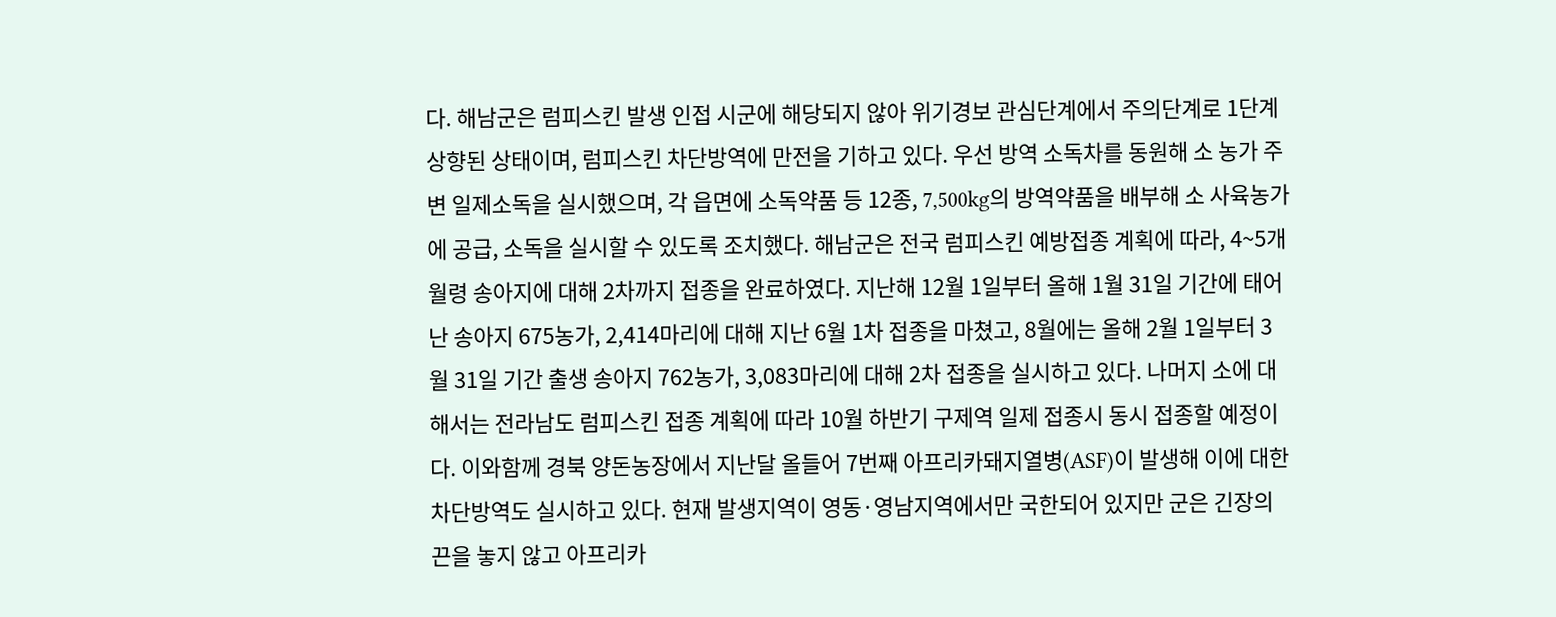다. 해남군은 럼피스킨 발생 인접 시군에 해당되지 않아 위기경보 관심단계에서 주의단계로 1단계 상향된 상태이며, 럼피스킨 차단방역에 만전을 기하고 있다. 우선 방역 소독차를 동원해 소 농가 주변 일제소독을 실시했으며, 각 읍면에 소독약품 등 12종, 7,500kg의 방역약품을 배부해 소 사육농가에 공급, 소독을 실시할 수 있도록 조치했다. 해남군은 전국 럼피스킨 예방접종 계획에 따라, 4~5개월령 송아지에 대해 2차까지 접종을 완료하였다. 지난해 12월 1일부터 올해 1월 31일 기간에 태어난 송아지 675농가, 2,414마리에 대해 지난 6월 1차 접종을 마쳤고, 8월에는 올해 2월 1일부터 3월 31일 기간 출생 송아지 762농가, 3,083마리에 대해 2차 접종을 실시하고 있다. 나머지 소에 대해서는 전라남도 럼피스킨 접종 계획에 따라 10월 하반기 구제역 일제 접종시 동시 접종할 예정이다. 이와함께 경북 양돈농장에서 지난달 올들어 7번째 아프리카돼지열병(ASF)이 발생해 이에 대한 차단방역도 실시하고 있다. 현재 발생지역이 영동·영남지역에서만 국한되어 있지만 군은 긴장의 끈을 놓지 않고 아프리카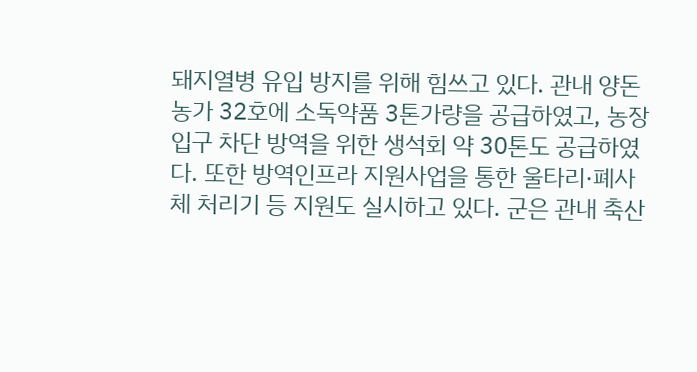돼지열병 유입 방지를 위해 힘쓰고 있다. 관내 양돈농가 32호에 소독약품 3톤가량을 공급하였고, 농장 입구 차단 방역을 위한 생석회 약 30톤도 공급하였다. 또한 방역인프라 지원사업을 통한 울타리·폐사체 처리기 등 지원도 실시하고 있다. 군은 관내 축산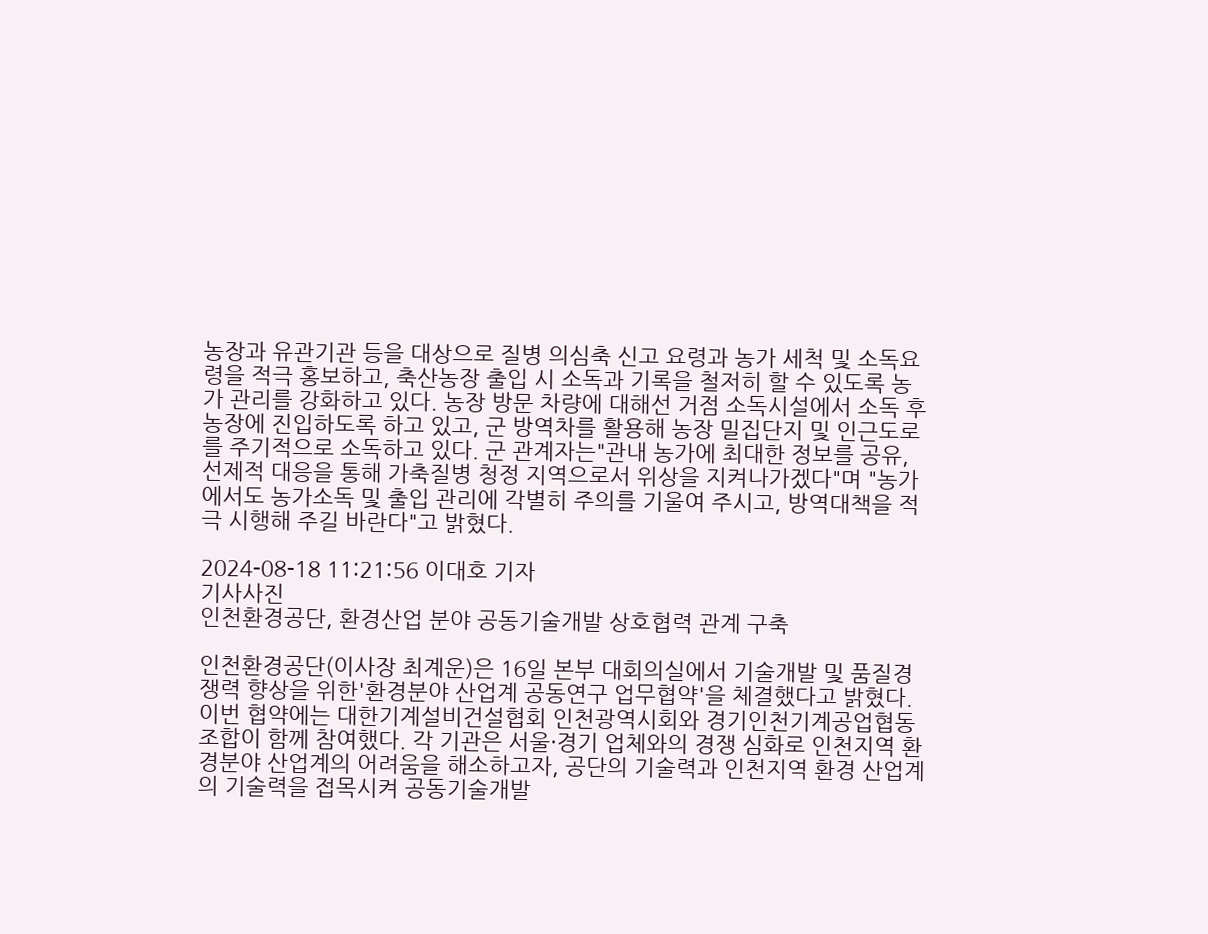농장과 유관기관 등을 대상으로 질병 의심축 신고 요령과 농가 세척 및 소독요령을 적극 홍보하고, 축산농장 출입 시 소독과 기록을 철저히 할 수 있도록 농가 관리를 강화하고 있다. 농장 방문 차량에 대해선 거점 소독시설에서 소독 후 농장에 진입하도록 하고 있고, 군 방역차를 활용해 농장 밀집단지 및 인근도로를 주기적으로 소독하고 있다. 군 관계자는"관내 농가에 최대한 정보를 공유, 선제적 대응을 통해 가축질병 청정 지역으로서 위상을 지켜나가겠다"며 "농가에서도 농가소독 및 출입 관리에 각별히 주의를 기울여 주시고, 방역대책을 적극 시행해 주길 바란다"고 밝혔다.

2024-08-18 11:21:56 이대호 기자
기사사진
인천환경공단, 환경산업 분야 공동기술개발 상호협력 관계 구축

인천환경공단(이사장 최계운)은 16일 본부 대회의실에서 기술개발 및 품질경쟁력 향상을 위한'환경분야 산업계 공동연구 업무협약'을 체결했다고 밝혔다. 이번 협약에는 대한기계설비건설협회 인천광역시회와 경기인천기계공업협동조합이 함께 참여했다. 각 기관은 서울·경기 업체와의 경쟁 심화로 인천지역 환경분야 산업계의 어려움을 해소하고자, 공단의 기술력과 인천지역 환경 산업계의 기술력을 접목시켜 공동기술개발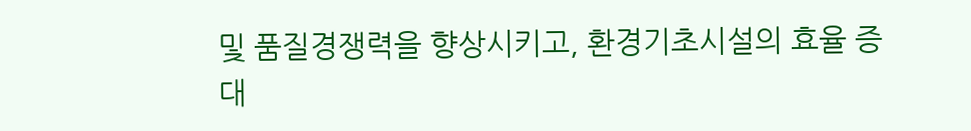및 품질경쟁력을 향상시키고, 환경기초시설의 효율 증대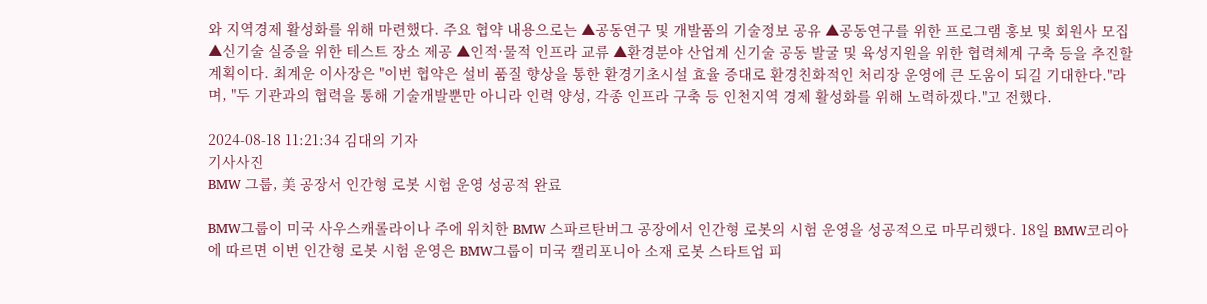와 지역경제 활성화를 위해 마련했다. 주요 협약 내용으로는 ▲공동연구 및 개발품의 기술정보 공유 ▲공동연구를 위한 프로그램 홍보 및 회원사 모집 ▲신기술 실증을 위한 테스트 장소 제공 ▲인적·물적 인프라 교류 ▲환경분야 산업계 신기술 공동 발굴 및 육성지원을 위한 협력체계 구축 등을 추진할 계획이다. 최계운 이사장은 "이번 협약은 설비 품질 향상을 통한 환경기초시설 효율 증대로 환경친화적인 처리장 운영에 큰 도움이 되길 기대한다."라며, "두 기관과의 협력을 통해 기술개발뿐만 아니라 인력 양성, 각종 인프라 구축 등 인천지역 경제 활성화를 위해 노력하겠다."고 전했다.

2024-08-18 11:21:34 김대의 기자
기사사진
BMW 그룹, 美 공장서 인간형 로봇 시험 운영 성공적 완료

BMW그룹이 미국 사우스캐롤라이나 주에 위치한 BMW 스파르탄버그 공장에서 인간형 로봇의 시험 운영을 성공적으로 마무리했다. 18일 BMW코리아에 따르면 이번 인간형 로봇 시험 운영은 BMW그룹이 미국 캘리포니아 소재 로봇 스타트업 피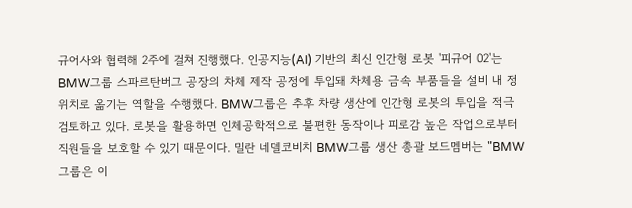규어사와 협력해 2주에 걸쳐 진행했다. 인공지능(AI) 기반의 최신 인간형 로봇 '피규어 02'는 BMW그룹 스파르탄버그 공장의 차체 제작 공정에 투입돼 차체용 금속 부품들을 설비 내 정위치로 옮기는 역할을 수행했다. BMW그룹은 추후 차량 생산에 인간형 로봇의 투입을 적극 검토하고 있다. 로봇을 활용하면 인체공학적으로 불편한 동작이나 피로감 높은 작업으로부터 직원들을 보호할 수 있기 때문이다. 밀란 네델코비치 BMW그룹 생산 총괄 보드멤버는 "BMW그룹은 이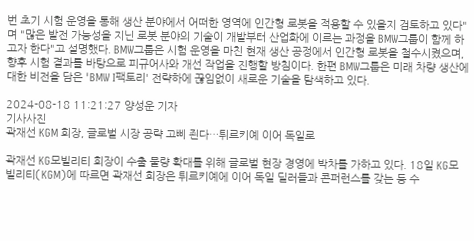번 초기 시험 운영을 통해 생산 분야에서 어떠한 영역에 인간형 로봇을 적용할 수 있을지 검토하고 있다"며 "많은 발전 가능성을 지닌 로봇 분야의 기술이 개발부터 산업화에 이르는 과정을 BMW그룹이 함께 하고자 한다"고 설명했다. BMW그룹은 시험 운영을 마친 현재 생산 공정에서 인간형 로봇을 철수시켰으며, 향후 시험 결과를 바탕으로 피규어사와 개선 작업을 진행할 방침이다. 한편 BMW그룹은 미래 차량 생산에 대한 비전을 담은 'BMW I팩토리' 전략하에 끊임없이 새로운 기술을 탐색하고 있다.

2024-08-18 11:21:27 양성운 기자
기사사진
곽재선 KGM 회장, 글로벌 시장 공략 고삐 죈다…튀르키예 이어 독일로

곽재선 KG모빌리티 회장이 수출 물량 확대를 위해 글로벌 현장 경영에 박차를 가하고 있다. 18일 KG모빌리티(KGM)에 따르면 곽재선 회장은 튀르키예에 이어 독일 딜러들과 콘퍼런스를 갖는 등 수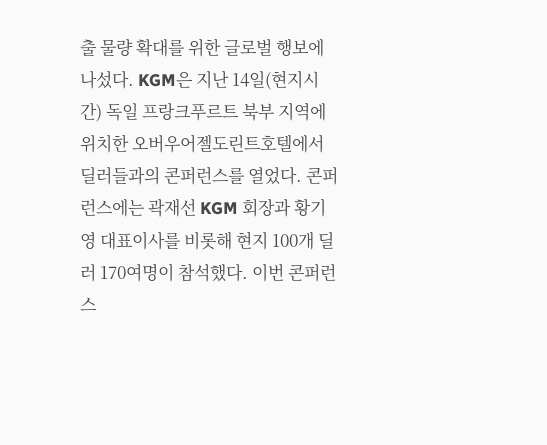출 물량 확대를 위한 글로벌 행보에 나섰다. KGM은 지난 14일(현지시간) 독일 프랑크푸르트 북부 지역에 위치한 오버우어젤도린트호텔에서 딜러들과의 콘퍼런스를 열었다. 콘퍼런스에는 곽재선 KGM 회장과 황기영 대표이사를 비롯해 현지 100개 딜러 170여명이 참석했다. 이번 콘퍼런스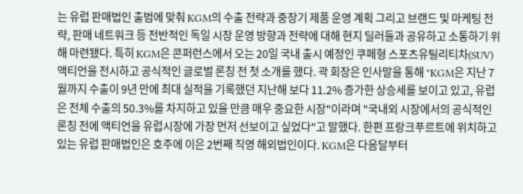는 유럽 판매법인 출범에 맞춰 KGM의 수출 전략과 중장기 제품 운영 계획 그리고 브랜드 및 마케팅 전략, 판매 네트워크 등 전반적인 독일 시장 운영 방향과 전략에 대해 현지 딜러들과 공유하고 소통하기 위해 마련됐다. 특히 KGM은 콘퍼런스에서 오는 20일 국내 출시 예정인 쿠페형 스포츠유틸리티차(SUV) 액티언을 전시하고 공식적인 글로벌 론칭 전 첫 소개를 했다. 곽 회장은 인사말을 통해 "KGM은 지난 7월까지 수출이 9년 만에 최대 실적을 기록했던 지난해 보다 11.2% 증가한 상승세를 보이고 있고, 유럽은 전체 수출의 50.3%를 차지하고 있을 만큼 매우 중요한 시장"이라며 "국내외 시장에서의 공식적인 론칭 전에 액티언을 유럽시장에 가장 먼저 선보이고 싶었다"고 말했다. 한편 프랑크푸르트에 위치하고 있는 유럽 판매법인은 호주에 이은 2번째 직영 해외법인이다. KGM은 다음달부터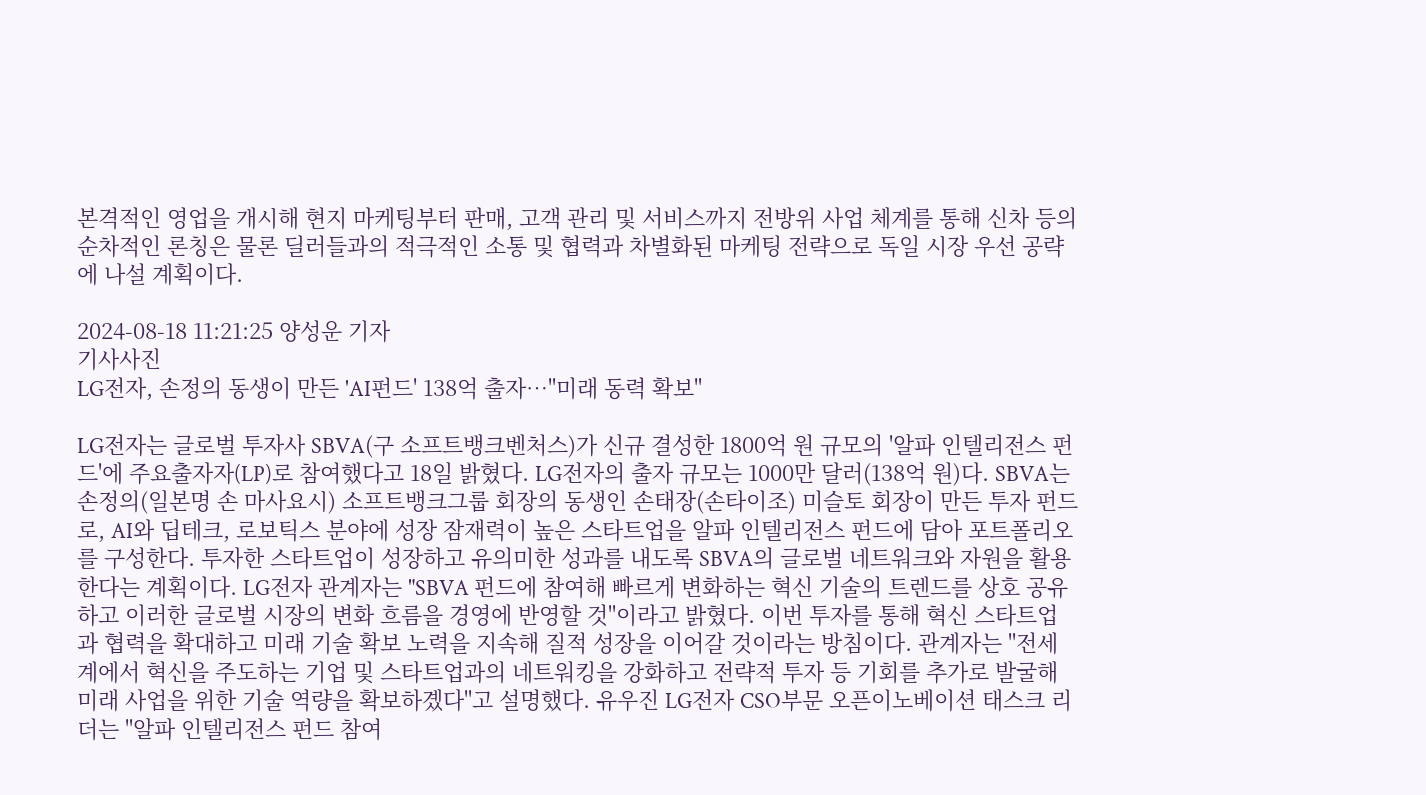본격적인 영업을 개시해 현지 마케팅부터 판매, 고객 관리 및 서비스까지 전방위 사업 체계를 통해 신차 등의 순차적인 론칭은 물론 딜러들과의 적극적인 소통 및 협력과 차별화된 마케팅 전략으로 독일 시장 우선 공략에 나설 계획이다.

2024-08-18 11:21:25 양성운 기자
기사사진
LG전자, 손정의 동생이 만든 'AI펀드' 138억 출자…"미래 동력 확보"

LG전자는 글로벌 투자사 SBVA(구 소프트뱅크벤처스)가 신규 결성한 1800억 원 규모의 '알파 인텔리전스 펀드'에 주요출자자(LP)로 참여했다고 18일 밝혔다. LG전자의 출자 규모는 1000만 달러(138억 원)다. SBVA는 손정의(일본명 손 마사요시) 소프트뱅크그룹 회장의 동생인 손태장(손타이조) 미슬토 회장이 만든 투자 펀드로, AI와 딥테크, 로보틱스 분야에 성장 잠재력이 높은 스타트업을 알파 인텔리전스 펀드에 담아 포트폴리오를 구성한다. 투자한 스타트업이 성장하고 유의미한 성과를 내도록 SBVA의 글로벌 네트워크와 자원을 활용한다는 계획이다. LG전자 관계자는 "SBVA 펀드에 참여해 빠르게 변화하는 혁신 기술의 트렌드를 상호 공유하고 이러한 글로벌 시장의 변화 흐름을 경영에 반영할 것"이라고 밝혔다. 이번 투자를 통해 혁신 스타트업과 협력을 확대하고 미래 기술 확보 노력을 지속해 질적 성장을 이어갈 것이라는 방침이다. 관계자는 "전세계에서 혁신을 주도하는 기업 및 스타트업과의 네트워킹을 강화하고 전략적 투자 등 기회를 추가로 발굴해 미래 사업을 위한 기술 역량을 확보하곘다"고 설명했다. 유우진 LG전자 CSO부문 오픈이노베이션 태스크 리더는 "알파 인텔리전스 펀드 참여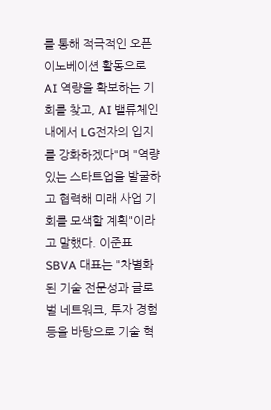를 통해 적극적인 오픈 이노베이션 활동으로 AI 역량을 확보하는 기회를 찾고, AI 밸류체인 내에서 LG전자의 입지를 강화하겠다"며 "역량 있는 스타트업을 발굴하고 협력해 미래 사업 기회를 모색할 계획"이라고 말했다. 이준표 SBVA 대표는 "차별화된 기술 전문성과 글로벌 네트워크, 투자 경험 등을 바탕으로 기술 혁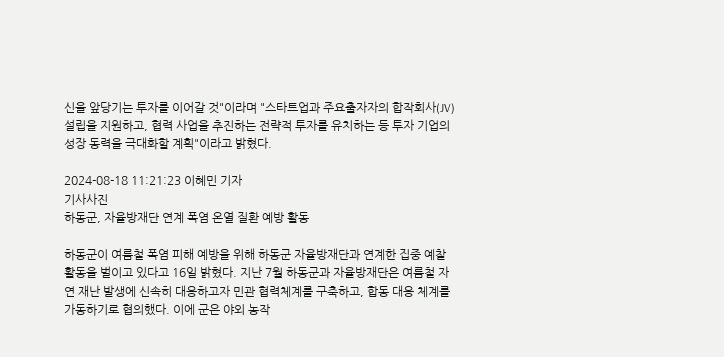신을 앞당기는 투자를 이어갈 것"이라며 "스타트업과 주요출자자의 합작회사(JV) 설립을 지원하고, 협력 사업을 추진하는 전략적 투자를 유치하는 등 투자 기업의 성장 동력을 극대화할 계획"이라고 밝혔다.

2024-08-18 11:21:23 이혜민 기자
기사사진
하동군, 자율방재단 연계 폭염 온열 질환 예방 활동

하동군이 여름철 폭염 피해 예방을 위해 하동군 자율방재단과 연계한 집중 예찰 활동을 벌이고 있다고 16일 밝혔다. 지난 7월 하동군과 자율방재단은 여름철 자연 재난 발생에 신속히 대응하고자 민관 협력체계를 구축하고, 합동 대응 체계를 가동하기로 협의했다. 이에 군은 야외 농작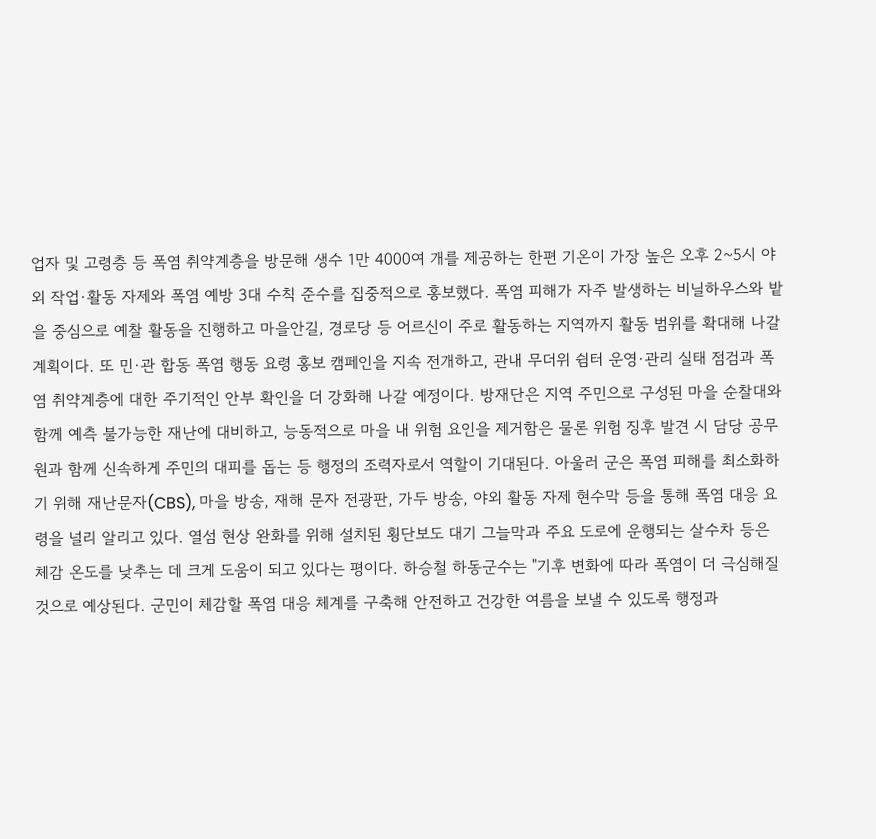업자 및 고령층 등 폭염 취약계층을 방문해 생수 1만 4000여 개를 제공하는 한편 기온이 가장 높은 오후 2~5시 야외 작업·활동 자제와 폭염 예방 3대 수칙 준수를 집중적으로 홍보했다. 폭염 피해가 자주 발생하는 비닐하우스와 밭을 중심으로 예찰 활동을 진행하고 마을안길, 경로당 등 어르신이 주로 활동하는 지역까지 활동 범위를 확대해 나갈 계획이다. 또 민·관 합동 폭염 행동 요령 홍보 캠페인을 지속 전개하고, 관내 무더위 쉼터 운영·관리 실태 점검과 폭염 취약계층에 대한 주기적인 안부 확인을 더 강화해 나갈 예정이다. 방재단은 지역 주민으로 구성된 마을 순찰대와 함께 예측 불가능한 재난에 대비하고, 능동적으로 마을 내 위험 요인을 제거함은 물론 위험 징후 발견 시 담당 공무원과 함께 신속하게 주민의 대피를 돕는 등 행정의 조력자로서 역할이 기대된다. 아울러 군은 폭염 피해를 최소화하기 위해 재난문자(CBS), 마을 방송, 재해 문자 전광판, 가두 방송, 야외 활동 자제 현수막 등을 통해 폭염 대응 요령을 널리 알리고 있다. 열섬 현상 완화를 위해 설치된 횡단보도 대기 그늘막과 주요 도로에 운행되는 살수차 등은 체감 온도를 낮추는 데 크게 도움이 되고 있다는 평이다. 하승철 하동군수는 "기후 변화에 따라 폭염이 더 극심해질 것으로 예상된다. 군민이 체감할 폭염 대응 체계를 구축해 안전하고 건강한 여름을 보낼 수 있도록 행정과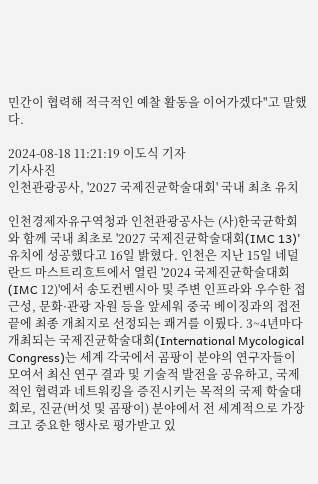민간이 협력해 적극적인 예찰 활동을 이어가겠다"고 말했다.

2024-08-18 11:21:19 이도식 기자
기사사진
인천관광공사, '2027 국제진균학술대회' 국내 최초 유치

인천경제자유구역청과 인천관광공사는 (사)한국균학회와 함께 국내 최초로 '2027 국제진균학술대회(IMC 13)' 유치에 성공했다고 16일 밝혔다. 인천은 지난 15일 네덜란드 마스트리흐트에서 열린 '2024 국제진균학술대회(IMC 12)'에서 송도컨벤시아 및 주변 인프라와 우수한 접근성, 문화·관광 자원 등을 앞세워 중국 베이징과의 접전 끝에 최종 개최지로 선정되는 쾌거를 이뤘다. 3~4년마다 개최되는 국제진균학술대회(International Mycological Congress)는 세계 각국에서 곰팡이 분야의 연구자들이 모여서 최신 연구 결과 및 기술적 발전을 공유하고, 국제적인 협력과 네트워킹을 증진시키는 목적의 국제 학술대회로, 진균(버섯 및 곰팡이) 분야에서 전 세계적으로 가장 크고 중요한 행사로 평가받고 있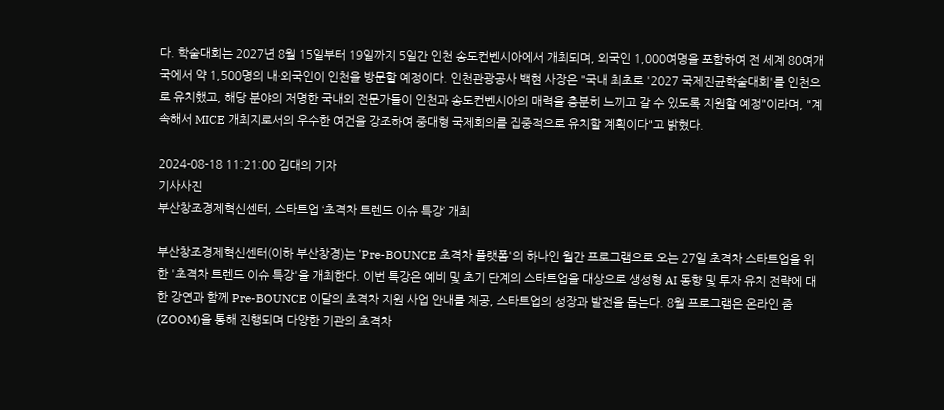다. 학술대회는 2027년 8월 15일부터 19일까지 5일간 인천 송도컨벤시아에서 개최되며, 외국인 1,000여명을 포함하여 전 세계 80여개국에서 약 1,500명의 내·외국인이 인천을 방문할 예정이다. 인천관광공사 백현 사장은 "국내 최초로 '2027 국제진균학술대회'를 인천으로 유치했고, 해당 분야의 저명한 국내외 전문가들이 인천과 송도컨벤시아의 매력을 충분히 느끼고 갈 수 있도록 지원할 예정"이라며, "계속해서 MICE 개최지로서의 우수한 여건을 강조하여 중대형 국제회의를 집중적으로 유치할 계획이다"고 밝혔다.

2024-08-18 11:21:00 김대의 기자
기사사진
부산창조경제혁신센터, 스타트업 ‘초격차 트렌드 이슈 특강’ 개최

부산창조경제혁신센터(이하 부산창경)는 'Pre-BOUNCE 초격차 플랫폼'의 하나인 월간 프로그램으로 오는 27일 초격차 스타트업을 위한 '초격차 트렌드 이슈 특강'을 개최한다. 이번 특강은 예비 및 초기 단계의 스타트업을 대상으로 생성형 AI 동향 및 투자 유치 전략에 대한 강연과 함께 Pre-BOUNCE 이달의 초격차 지원 사업 안내를 제공, 스타트업의 성장과 발전을 돕는다. 8월 프로그램은 온라인 줌(ZOOM)을 통해 진행되며 다양한 기관의 초격차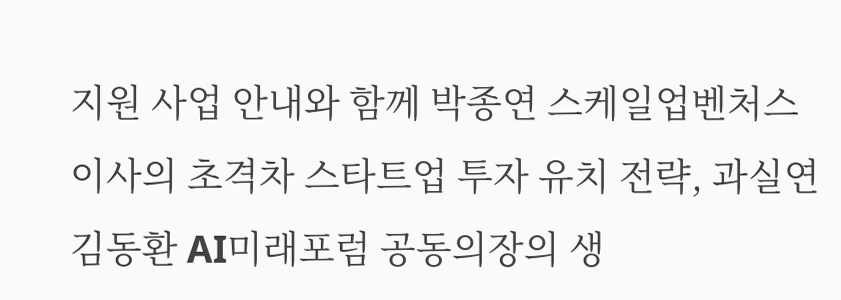지원 사업 안내와 함께 박종연 스케일업벤처스 이사의 초격차 스타트업 투자 유치 전략, 과실연 김동환 AI미래포럼 공동의장의 생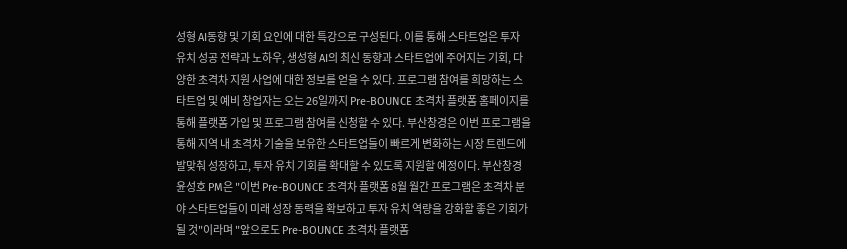성형 AI동향 및 기회 요인에 대한 특강으로 구성된다. 이를 통해 스타트업은 투자 유치 성공 전략과 노하우, 생성형 AI의 최신 동향과 스타트업에 주어지는 기회, 다양한 초격차 지원 사업에 대한 정보를 얻을 수 있다. 프로그램 참여를 희망하는 스타트업 및 예비 창업자는 오는 26일까지 Pre-BOUNCE 초격차 플랫폼 홈페이지를 통해 플랫폼 가입 및 프로그램 참여를 신청할 수 있다. 부산창경은 이번 프로그램을 통해 지역 내 초격차 기술을 보유한 스타트업들이 빠르게 변화하는 시장 트렌드에 발맞춰 성장하고, 투자 유치 기회를 확대할 수 있도록 지원할 예정이다. 부산창경 윤성호 PM은 "이번 Pre-BOUNCE 초격차 플랫폼 8월 월간 프로그램은 초격차 분야 스타트업들이 미래 성장 동력을 확보하고 투자 유치 역량을 강화할 좋은 기회가 될 것"이라며 "앞으로도 Pre-BOUNCE 초격차 플랫폼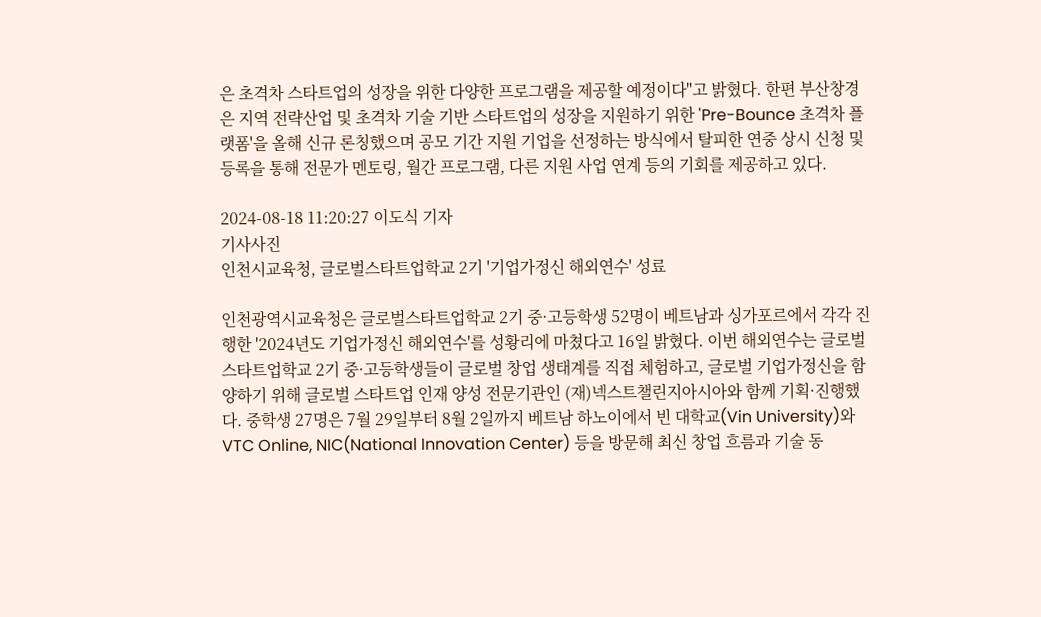은 초격차 스타트업의 성장을 위한 다양한 프로그램을 제공할 예정이다"고 밝혔다. 한편 부산창경은 지역 전략산업 및 초격차 기술 기반 스타트업의 성장을 지원하기 위한 'Pre-Bounce 초격차 플랫폼'을 올해 신규 론칭했으며 공모 기간 지원 기업을 선정하는 방식에서 탈피한 연중 상시 신청 및 등록을 통해 전문가 멘토링, 월간 프로그램, 다른 지원 사업 연계 등의 기회를 제공하고 있다.

2024-08-18 11:20:27 이도식 기자
기사사진
인천시교육청, 글로벌스타트업학교 2기 '기업가정신 해외연수' 성료

인천광역시교육청은 글로벌스타트업학교 2기 중·고등학생 52명이 베트남과 싱가포르에서 각각 진행한 '2024년도 기업가정신 해외연수'를 성황리에 마쳤다고 16일 밝혔다. 이번 해외연수는 글로벌스타트업학교 2기 중·고등학생들이 글로벌 창업 생태계를 직접 체험하고, 글로벌 기업가정신을 함양하기 위해 글로벌 스타트업 인재 양성 전문기관인 (재)넥스트챌린지아시아와 함께 기획·진행했다. 중학생 27명은 7월 29일부터 8월 2일까지 베트남 하노이에서 빈 대학교(Vin University)와 VTC Online, NIC(National Innovation Center) 등을 방문해 최신 창업 흐름과 기술 동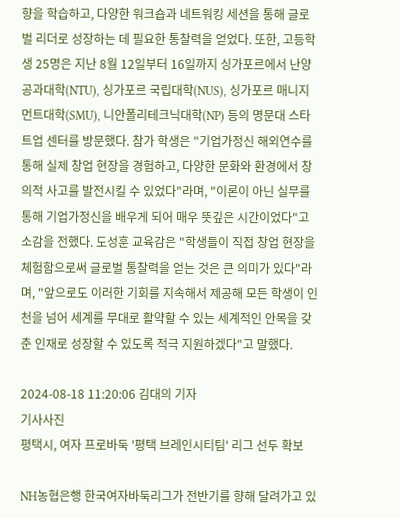향을 학습하고, 다양한 워크숍과 네트워킹 세션을 통해 글로벌 리더로 성장하는 데 필요한 통찰력을 얻었다. 또한, 고등학생 25명은 지난 8월 12일부터 16일까지 싱가포르에서 난양공과대학(NTU), 싱가포르 국립대학(NUS), 싱가포르 매니지먼트대학(SMU), 니안폴리테크닉대학(NP) 등의 명문대 스타트업 센터를 방문했다. 참가 학생은 "기업가정신 해외연수를 통해 실제 창업 현장을 경험하고, 다양한 문화와 환경에서 창의적 사고를 발전시킬 수 있었다"라며, "이론이 아닌 실무를 통해 기업가정신을 배우게 되어 매우 뜻깊은 시간이었다"고 소감을 전했다. 도성훈 교육감은 "학생들이 직접 창업 현장을 체험함으로써 글로벌 통찰력을 얻는 것은 큰 의미가 있다"라며, "앞으로도 이러한 기회를 지속해서 제공해 모든 학생이 인천을 넘어 세계를 무대로 활약할 수 있는 세계적인 안목을 갖춘 인재로 성장할 수 있도록 적극 지원하겠다"고 말했다.

2024-08-18 11:20:06 김대의 기자
기사사진
평택시, 여자 프로바둑 '평택 브레인시티팀' 리그 선두 확보

NH농협은행 한국여자바둑리그가 전반기를 향해 달려가고 있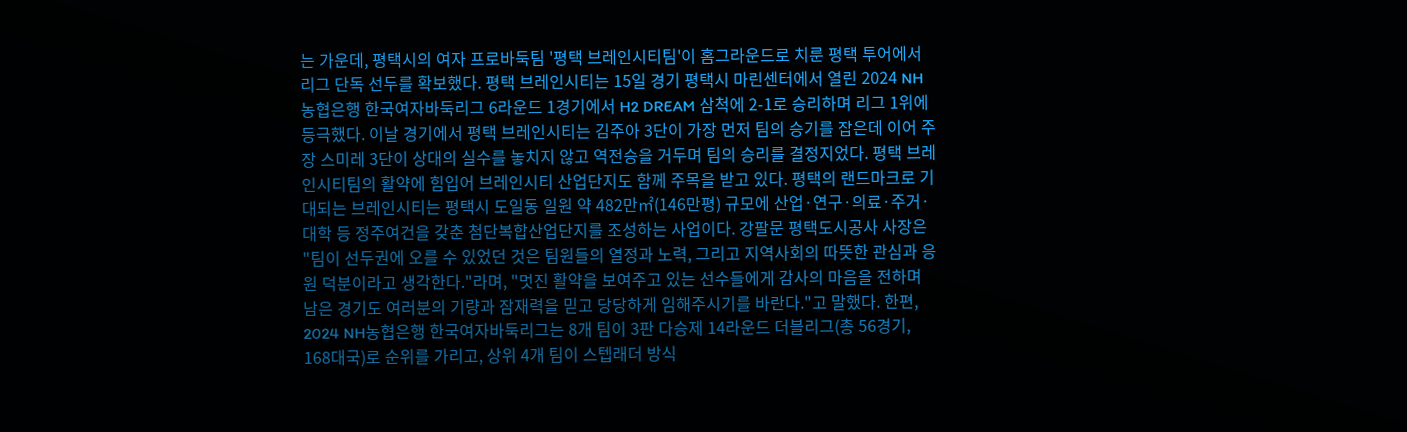는 가운데, 평택시의 여자 프로바둑팀 '평택 브레인시티팀'이 홈그라운드로 치룬 평택 투어에서 리그 단독 선두를 확보했다. 평택 브레인시티는 15일 경기 평택시 마린센터에서 열린 2024 NH농협은행 한국여자바둑리그 6라운드 1경기에서 H2 DREAM 삼척에 2-1로 승리하며 리그 1위에 등극했다. 이날 경기에서 평택 브레인시티는 김주아 3단이 가장 먼저 팀의 승기를 잡은데 이어 주장 스미레 3단이 상대의 실수를 놓치지 않고 역전승을 거두며 팀의 승리를 결정지었다. 평택 브레인시티팀의 활약에 힘입어 브레인시티 산업단지도 함께 주목을 받고 있다. 평택의 랜드마크로 기대되는 브레인시티는 평택시 도일동 일원 약 482만㎡(146만평) 규모에 산업·연구·의료·주거·대학 등 정주여건을 갖춘 첨단복합산업단지를 조성하는 사업이다. 강팔문 평택도시공사 사장은 "팀이 선두권에 오를 수 있었던 것은 팀원들의 열정과 노력, 그리고 지역사회의 따뜻한 관심과 응원 덕분이라고 생각한다."라며, "멋진 활약을 보여주고 있는 선수들에게 감사의 마음을 전하며 남은 경기도 여러분의 기량과 잠재력을 믿고 당당하게 임해주시기를 바란다."고 말했다. 한편, 2024 NH농협은행 한국여자바둑리그는 8개 팀이 3판 다승제 14라운드 더블리그(총 56경기, 168대국)로 순위를 가리고, 상위 4개 팀이 스텝래더 방식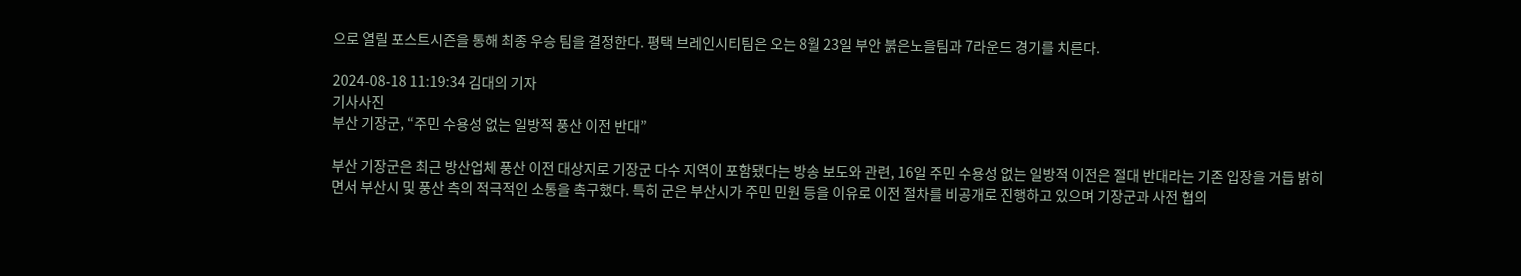으로 열릴 포스트시즌을 통해 최종 우승 팀을 결정한다. 평택 브레인시티팀은 오는 8월 23일 부안 붉은노을팀과 7라운드 경기를 치른다.

2024-08-18 11:19:34 김대의 기자
기사사진
부산 기장군, “주민 수용성 없는 일방적 풍산 이전 반대”

부산 기장군은 최근 방산업체 풍산 이전 대상지로 기장군 다수 지역이 포함됐다는 방송 보도와 관련, 16일 주민 수용성 없는 일방적 이전은 절대 반대라는 기존 입장을 거듭 밝히면서 부산시 및 풍산 측의 적극적인 소통을 촉구했다. 특히 군은 부산시가 주민 민원 등을 이유로 이전 절차를 비공개로 진행하고 있으며 기장군과 사전 협의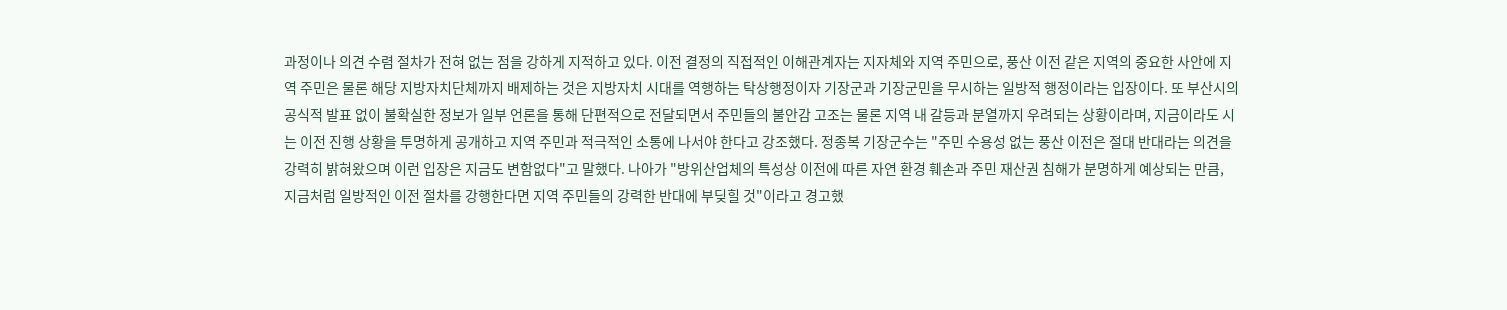과정이나 의견 수렴 절차가 전혀 없는 점을 강하게 지적하고 있다. 이전 결정의 직접적인 이해관계자는 지자체와 지역 주민으로, 풍산 이전 같은 지역의 중요한 사안에 지역 주민은 물론 해당 지방자치단체까지 배제하는 것은 지방자치 시대를 역행하는 탁상행정이자 기장군과 기장군민을 무시하는 일방적 행정이라는 입장이다. 또 부산시의 공식적 발표 없이 불확실한 정보가 일부 언론을 통해 단편적으로 전달되면서 주민들의 불안감 고조는 물론 지역 내 갈등과 분열까지 우려되는 상황이라며, 지금이라도 시는 이전 진행 상황을 투명하게 공개하고 지역 주민과 적극적인 소통에 나서야 한다고 강조했다. 정종복 기장군수는 "주민 수용성 없는 풍산 이전은 절대 반대라는 의견을 강력히 밝혀왔으며 이런 입장은 지금도 변함없다"고 말했다. 나아가 "방위산업체의 특성상 이전에 따른 자연 환경 훼손과 주민 재산권 침해가 분명하게 예상되는 만큼, 지금처럼 일방적인 이전 절차를 강행한다면 지역 주민들의 강력한 반대에 부딪힐 것"이라고 경고했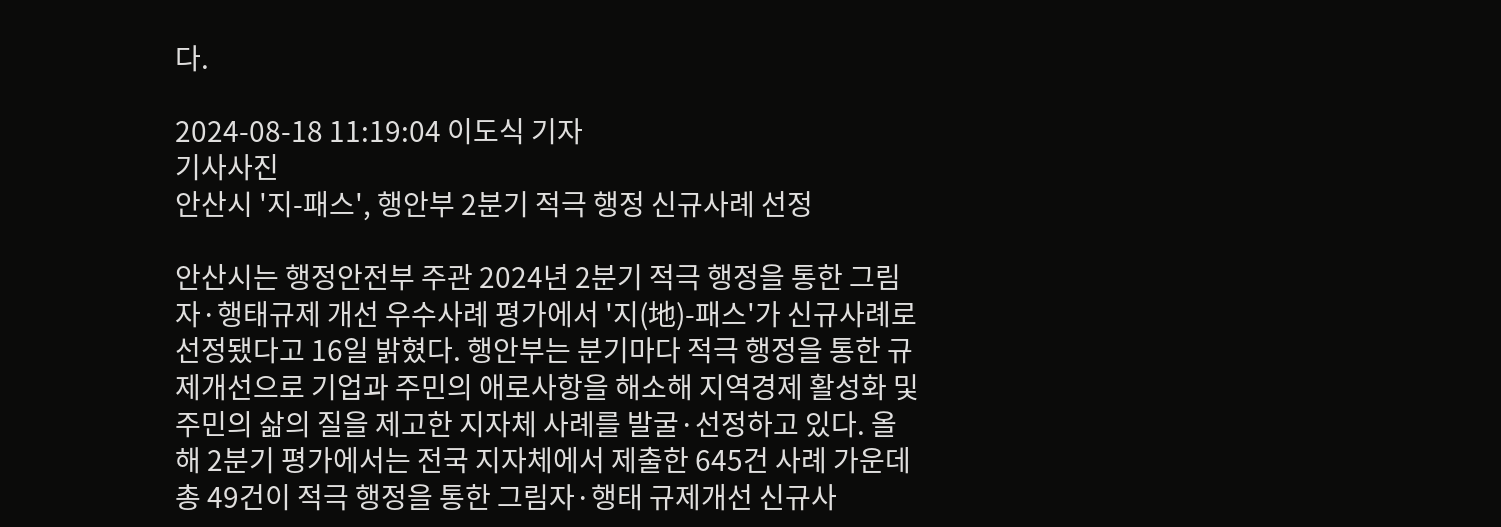다.

2024-08-18 11:19:04 이도식 기자
기사사진
안산시 '지-패스', 행안부 2분기 적극 행정 신규사례 선정

안산시는 행정안전부 주관 2024년 2분기 적극 행정을 통한 그림자·행태규제 개선 우수사례 평가에서 '지(地)-패스'가 신규사례로 선정됐다고 16일 밝혔다. 행안부는 분기마다 적극 행정을 통한 규제개선으로 기업과 주민의 애로사항을 해소해 지역경제 활성화 및 주민의 삶의 질을 제고한 지자체 사례를 발굴·선정하고 있다. 올해 2분기 평가에서는 전국 지자체에서 제출한 645건 사례 가운데 총 49건이 적극 행정을 통한 그림자·행태 규제개선 신규사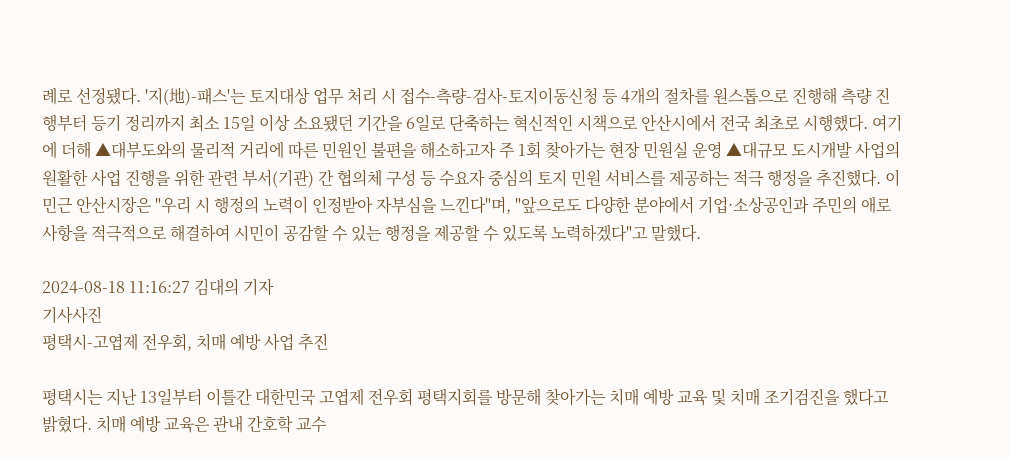례로 선정됐다. '지(地)-패스'는 토지대상 업무 처리 시 접수-측량-검사-토지이동신청 등 4개의 절차를 원스톱으로 진행해 측량 진행부터 등기 정리까지 최소 15일 이상 소요됐던 기간을 6일로 단축하는 혁신적인 시책으로 안산시에서 전국 최초로 시행했다. 여기에 더해 ▲대부도와의 물리적 거리에 따른 민원인 불편을 해소하고자 주 1회 찾아가는 현장 민원실 운영 ▲대규모 도시개발 사업의 원활한 사업 진행을 위한 관련 부서(기관) 간 협의체 구성 등 수요자 중심의 토지 민원 서비스를 제공하는 적극 행정을 추진했다. 이민근 안산시장은 "우리 시 행정의 노력이 인정받아 자부심을 느낀다"며, "앞으로도 다양한 분야에서 기업·소상공인과 주민의 애로사항을 적극적으로 해결하여 시민이 공감할 수 있는 행정을 제공할 수 있도록 노력하겠다"고 말했다.

2024-08-18 11:16:27 김대의 기자
기사사진
평택시-고엽제 전우회, 치매 예방 사업 추진

평택시는 지난 13일부터 이틀간 대한민국 고엽제 전우회 평택지회를 방문해 찾아가는 치매 예방 교육 및 치매 조기검진을 했다고 밝혔다. 치매 예방 교육은 관내 간호학 교수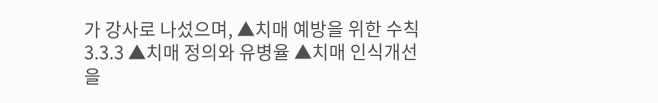가 강사로 나섰으며, ▲치매 예방을 위한 수칙 3.3.3 ▲치매 정의와 유병율 ▲치매 인식개선을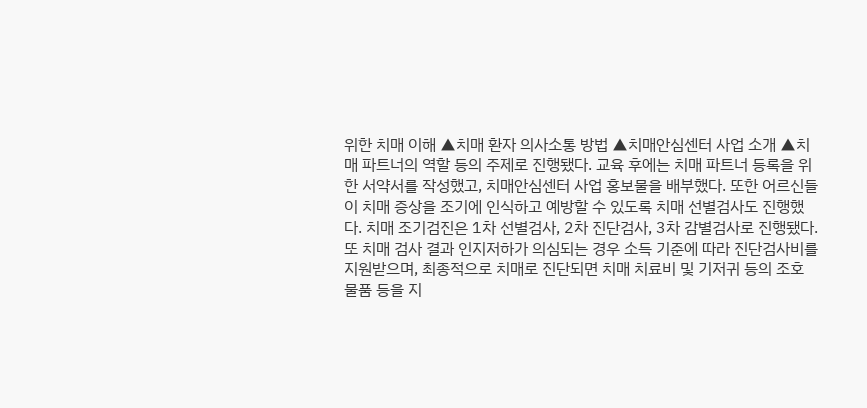위한 치매 이해 ▲치매 환자 의사소통 방법 ▲치매안심센터 사업 소개 ▲치매 파트너의 역할 등의 주제로 진행됐다. 교육 후에는 치매 파트너 등록을 위한 서약서를 작성했고, 치매안심센터 사업 홍보물을 배부했다. 또한 어르신들이 치매 증상을 조기에 인식하고 예방할 수 있도록 치매 선별검사도 진행했다. 치매 조기검진은 1차 선별검사, 2차 진단검사, 3차 감별검사로 진행됐다. 또 치매 검사 결과 인지저하가 의심되는 경우 소득 기준에 따라 진단검사비를 지원받으며, 최종적으로 치매로 진단되면 치매 치료비 및 기저귀 등의 조호 물품 등을 지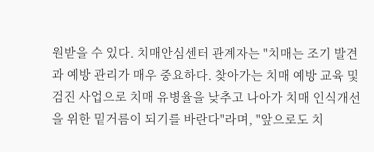원받을 수 있다. 치매안심센터 관계자는 "치매는 조기 발견과 예방 관리가 매우 중요하다. 찾아가는 치매 예방 교육 및 검진 사업으로 치매 유병율을 낮추고 나아가 치매 인식개선을 위한 밑거름이 되기를 바란다"라며, "앞으로도 치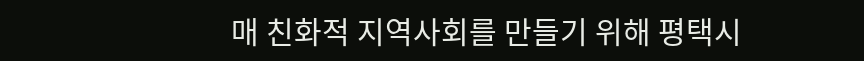매 친화적 지역사회를 만들기 위해 평택시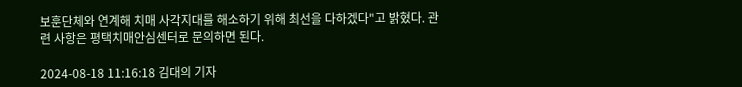보훈단체와 연계해 치매 사각지대를 해소하기 위해 최선을 다하겠다"고 밝혔다. 관련 사항은 평택치매안심센터로 문의하면 된다.

2024-08-18 11:16:18 김대의 기자